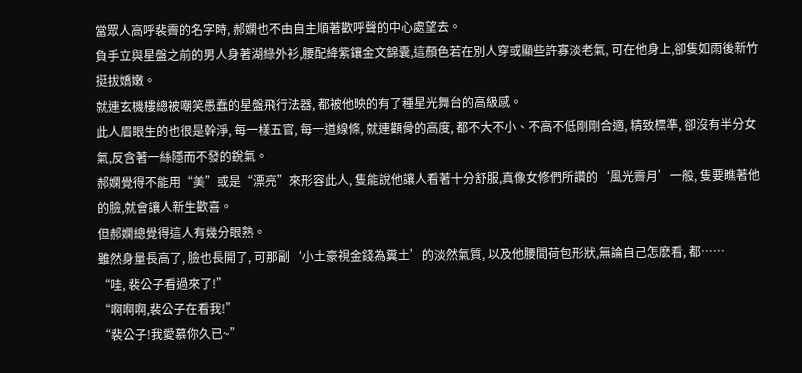當眾人高呼裴霽的名字時, 郝嫻也不由自主順著歡呼聲的中心處望去。
負手立與星盤之前的男人身著湖綠外衫,腰配絳紫鑲金文錦囊,這顏色若在別人穿或顯些許寡淡老氣, 可在他身上,卻隻如雨後新竹挺拔嬌嫩。
就連玄機樓總被嘲笑愚蠢的星盤飛行法器, 都被他映的有了種星光舞台的高級感。
此人眉眼生的也很是幹淨, 每一樣五官, 每一道線條, 就連顴骨的高度, 都不大不小、不高不低剛剛合適, 精致標準, 卻沒有半分女氣,反含著一絲隱而不發的銳氣。
郝嫻覺得不能用“美”或是“漂亮”來形容此人, 隻能說他讓人看著十分舒服,真像女修們所讚的‘風光霽月’一般, 隻要瞧著他的臉,就會讓人新生歡喜。
但郝嫻總覺得這人有幾分眼熟。
雖然身量長高了, 臉也長開了, 可那副‘小土豪視金錢為糞土’的淡然氣質, 以及他腰間荷包形狀,無論自己怎麽看, 都……
“哇, 裴公子看過來了!”
“啊啊啊,裴公子在看我!”
“裴公子!我愛慕你久已~”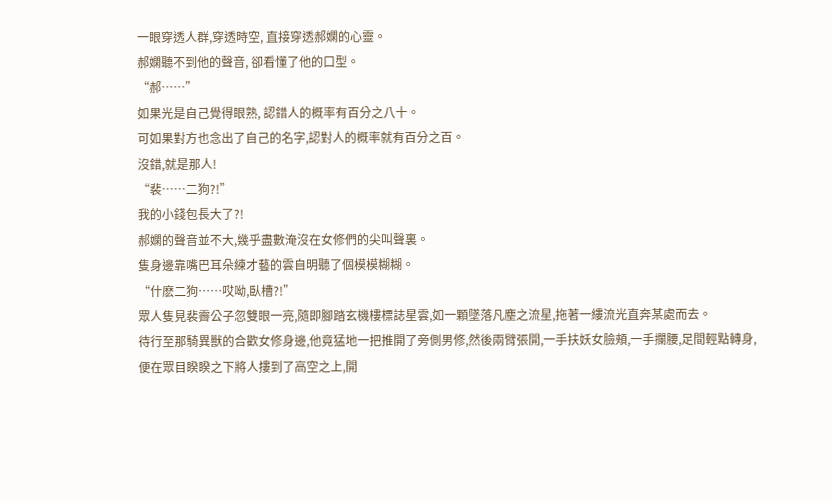一眼穿透人群,穿透時空, 直接穿透郝嫻的心靈。
郝嫻聽不到他的聲音, 卻看懂了他的口型。
“郝……”
如果光是自己覺得眼熟, 認錯人的概率有百分之八十。
可如果對方也念出了自己的名字,認對人的概率就有百分之百。
沒錯,就是那人!
“裴……二狗?!”
我的小錢包長大了?!
郝嫻的聲音並不大,幾乎盡數淹沒在女修們的尖叫聲裏。
隻身邊靠嘴巴耳朵練才藝的雲自明聽了個模模糊糊。
“什麽二狗……哎呦,臥槽?!”
眾人隻見裴霽公子忽雙眼一亮,隨即腳踏玄機樓標誌星雲,如一顆墜落凡塵之流星,拖著一縷流光直奔某處而去。
待行至那騎異獸的合歡女修身邊,他竟猛地一把推開了旁側男修,然後兩臂張開,一手扶妖女臉頰,一手攔腰,足間輕點轉身,便在眾目睽睽之下將人摟到了高空之上,開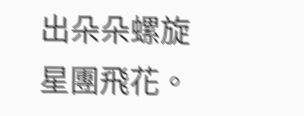出朵朵螺旋星團飛花。